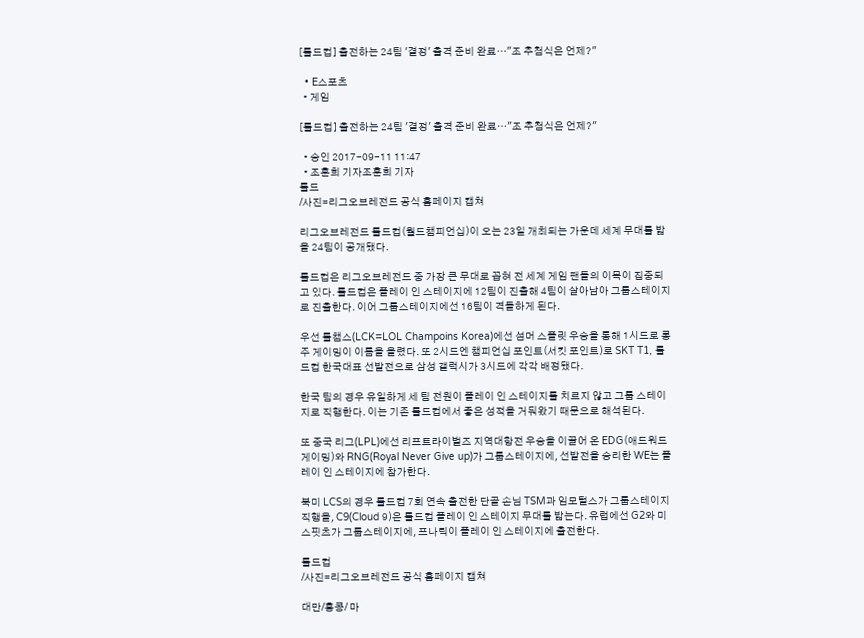[롤드컵] 출전하는 24팀 '결정' 출격 준비 완료…"조 추첨식은 언제?"

  • E스포츠
  • 게임

[롤드컵] 출전하는 24팀 '결정' 출격 준비 완료…"조 추첨식은 언제?"

  • 승인 2017-09-11 11:47
  • 조훈희 기자조훈희 기자
롤드
/사진=리그오브레전드 공식 홈페이지 캡쳐

리그오브레전드 롤드컵(월드챔피언십)이 오는 23일 개최되는 가운데 세계 무대를 밟을 24팀이 공개됐다.

롤드컵은 리그오브레전드 중 가장 큰 무대로 꼽혀 전 세계 게임 팬들의 이목이 집중되고 있다. 롤드컵은 플레이 인 스테이지에 12팀이 진출해 4팀이 살아남아 그룹스테이지로 진출한다. 이어 그룹스테이지에선 16팀이 격돌하게 된다.

우선 롤챔스(LCK=LOL Champoins Korea)에선 섬머 스플릿 우승을 통해 1시드로 롱주 게이밍이 이름을 올렸다. 또 2시드엔 챔피언십 포인트(서킷 포인트)로 SKT T1, 롤드컵 한국대표 선발전으로 삼성 갤럭시가 3시드에 각각 배정됐다.

한국 팀의 경우 유일하게 세 팀 전원이 플레이 인 스테이지를 치르지 않고 그룹 스테이지로 직행한다. 이는 기존 롤드컵에서 좋은 성적을 거둬왔기 때문으로 해석된다.

또 중국 리그(LPL)에선 리프트라이벌즈 지역대항전 우승을 이끌어 온 EDG(애드워드 게이밍)와 RNG(Royal Never Give up)가 그룹스테이지에, 선발전을 승리한 WE는 플레이 인 스테이지에 참가한다.

북미 LCS의 경우 롤드컵 7회 연속 출전한 단골 손님 TSM과 임모털스가 그룹스테이지 직행을, C9(Cloud 9)은 롤드컵 플레이 인 스테이지 무대를 밟는다. 유럽에선 G2와 미스핏츠가 그룹스테이지에, 프나틱이 플레이 인 스테이지에 출전한다.

롤드컵
/사진=리그오브레전드 공식 홈페이지 캡쳐

대만/홍콩/ 마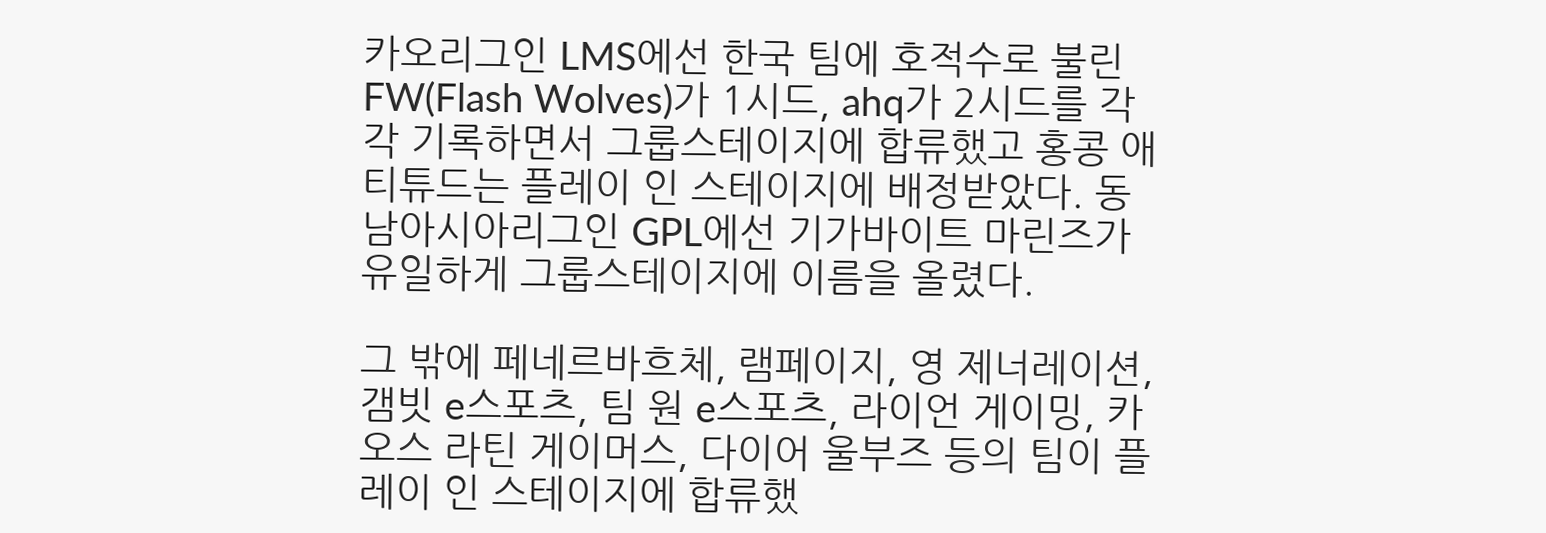카오리그인 LMS에선 한국 팀에 호적수로 불린 FW(Flash Wolves)가 1시드, ahq가 2시드를 각각 기록하면서 그룹스테이지에 합류했고 홍콩 애티튜드는 플레이 인 스테이지에 배정받았다. 동남아시아리그인 GPL에선 기가바이트 마린즈가 유일하게 그룹스테이지에 이름을 올렸다.

그 밖에 페네르바흐체, 램페이지, 영 제너레이션, 갬빗 e스포츠, 팀 원 e스포츠, 라이언 게이밍, 카오스 라틴 게이머스, 다이어 울부즈 등의 팀이 플레이 인 스테이지에 합류했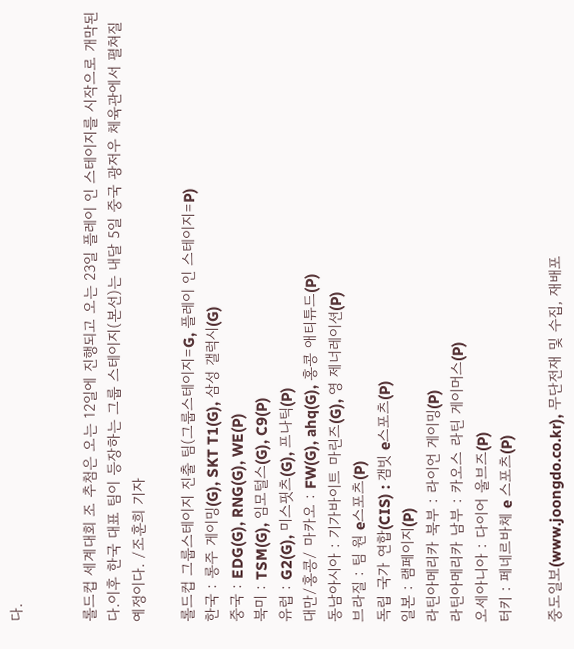다.


롤드컵 세계대회 조 추첨은 오는 12일에 진행되고 오는 23일 플레이 인 스테이지를 시작으로 개막된다.이후 한국 대표 팀이 등장하는 그룹 스테이지(본선)는 내달 5일 중국 광저우 체육관에서 펼쳐질 예정이다. /조훈희 기자

롤드컵 그룹스테이지 진출 팀(그룹스테이지=G, 플레이 인 스테이지=P)
한국 : 롱주 게이밍(G), SKT T1(G), 삼성 갤럭시(G)
중국 : EDG(G), RNG(G), WE(P)
북미 : TSM(G), 임모털스(G), C9(P)
유럽 : G2(G), 미스핏츠(G), 프나틱(P)
대만/홍콩/ 마카오 : FW(G), ahq(G), 홍콩 애티튜드(P)
동남아시아 : 기가바이트 마린즈(G), 영 제너레이션(P)
브라질 : 팀 원 e스포츠(P)
독립 국가 연합(CIS) : 갬빗 e스포츠(P)
일본 : 램페이지(P)
라틴아메리카 북부 : 라이언 게이밍(P)
라틴아메리카 남부 : 카오스 라틴 게이머스(P)
오세아니아 : 다이어 울브즈(P)
터키 : 페네르바체 e 스포츠(P)

중도일보(www.joongdo.co.kr), 무단전재 및 수집, 재배포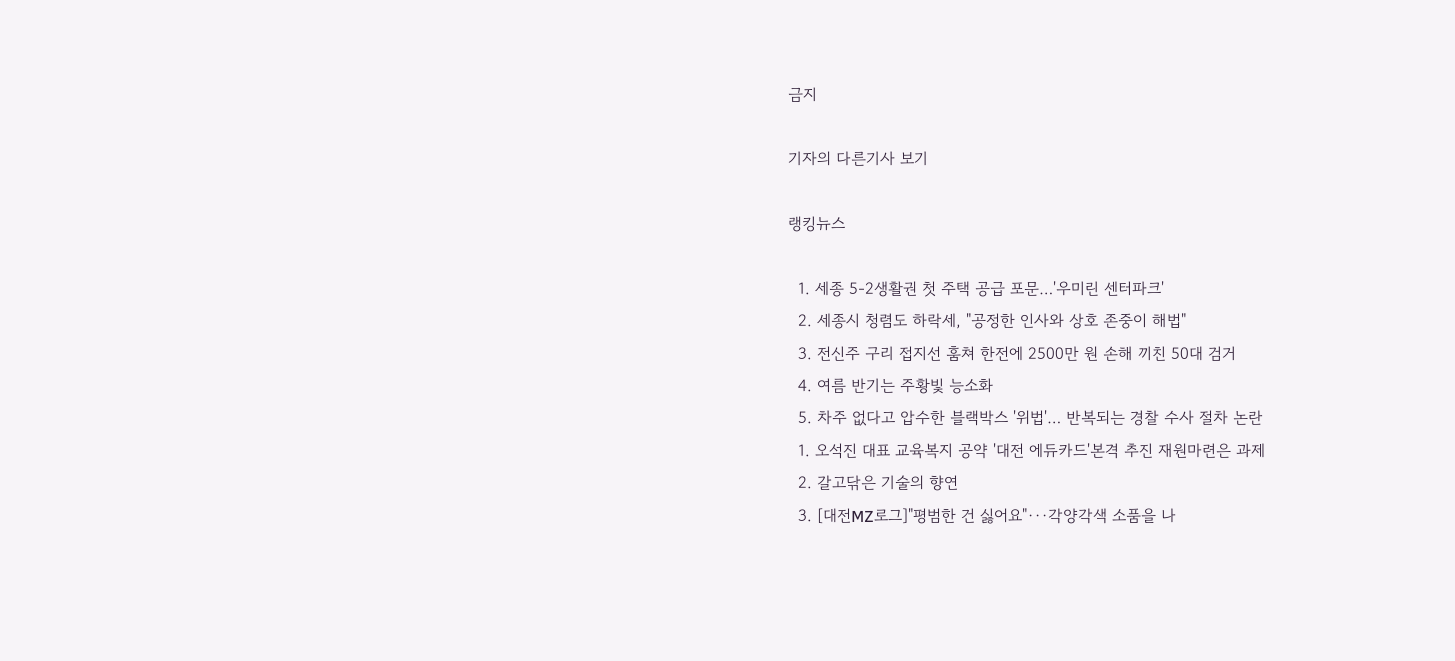금지

기자의 다른기사 보기

랭킹뉴스

  1. 세종 5-2생활권 첫 주택 공급 포문…'우미린 센터파크'
  2. 세종시 청렴도 하락세, "공정한 인사와 상호 존중이 해법"
  3. 전신주 구리 접지선 훔쳐 한전에 2500만 원 손해 끼친 50대 검거
  4. 여름 반기는 주황빛 능소화
  5. 차주 없다고 압수한 블랙박스 '위법'… 반복되는 경찰 수사 절차 논란
  1. 오석진 대표 교육복지 공약 '대전 에듀카드'본격 추진 재원마련은 과제
  2. 갈고닦은 기술의 향연
  3. [대전MZ로그]"평범한 건 싫어요"···각양각색 소품을 나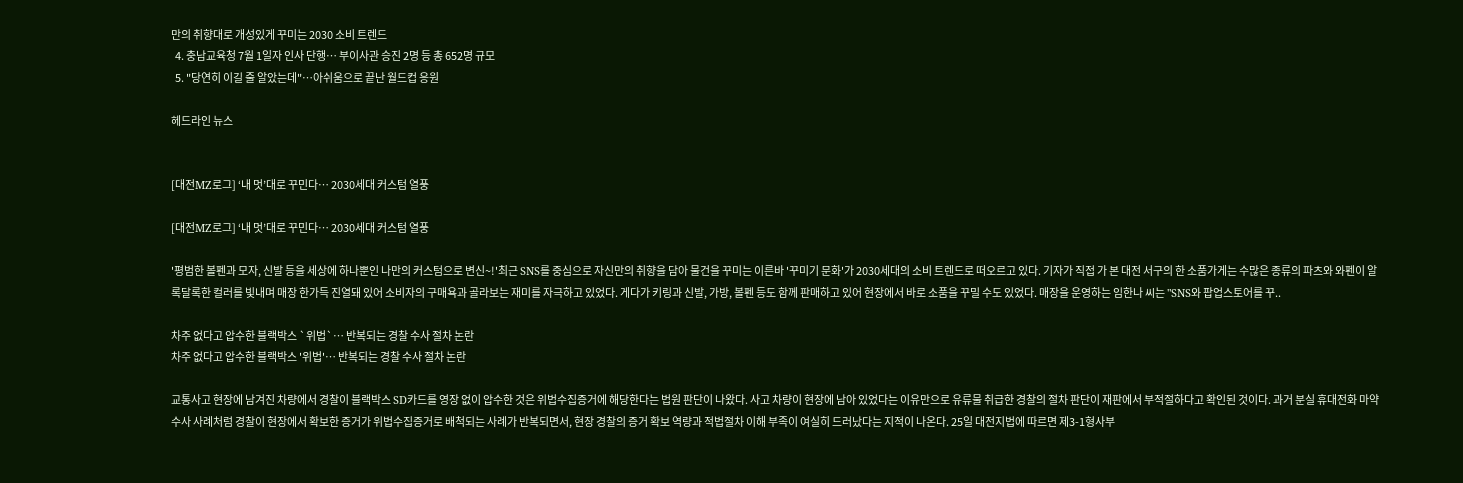만의 취향대로 개성있게 꾸미는 2030 소비 트렌드
  4. 충남교육청 7월 1일자 인사 단행… 부이사관 승진 2명 등 총 652명 규모
  5. "당연히 이길 줄 알았는데"…아쉬움으로 끝난 월드컵 응원

헤드라인 뉴스


[대전MZ로그] ‘내 멋’대로 꾸민다… 2030세대 커스텀 열풍

[대전MZ로그] ‘내 멋’대로 꾸민다… 2030세대 커스텀 열풍

'평범한 볼펜과 모자, 신발 등을 세상에 하나뿐인 나만의 커스텀으로 변신~!'최근 SNS를 중심으로 자신만의 취향을 담아 물건을 꾸미는 이른바 '꾸미기 문화'가 2030세대의 소비 트렌드로 떠오르고 있다. 기자가 직접 가 본 대전 서구의 한 소품가게는 수많은 종류의 파츠와 와펜이 알록달록한 컬러를 빛내며 매장 한가득 진열돼 있어 소비자의 구매욕과 골라보는 재미를 자극하고 있었다. 게다가 키링과 신발, 가방, 볼펜 등도 함께 판매하고 있어 현장에서 바로 소품을 꾸밀 수도 있었다. 매장을 운영하는 임한나 씨는 "SNS와 팝업스토어를 꾸..

차주 없다고 압수한 블랙박스 `위법`… 반복되는 경찰 수사 절차 논란
차주 없다고 압수한 블랙박스 '위법'… 반복되는 경찰 수사 절차 논란

교통사고 현장에 남겨진 차량에서 경찰이 블랙박스 SD카드를 영장 없이 압수한 것은 위법수집증거에 해당한다는 법원 판단이 나왔다. 사고 차량이 현장에 남아 있었다는 이유만으로 유류물 취급한 경찰의 절차 판단이 재판에서 부적절하다고 확인된 것이다. 과거 분실 휴대전화 마약 수사 사례처럼 경찰이 현장에서 확보한 증거가 위법수집증거로 배척되는 사례가 반복되면서, 현장 경찰의 증거 확보 역량과 적법절차 이해 부족이 여실히 드러났다는 지적이 나온다. 25일 대전지법에 따르면 제3-1형사부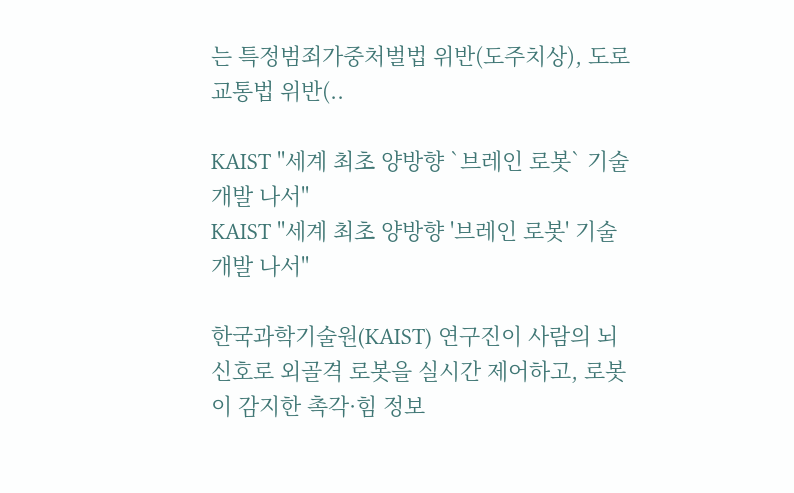는 특정범죄가중처벌법 위반(도주치상), 도로교통법 위반(..

KAIST "세계 최초 양방향 `브레인 로봇` 기술 개발 나서"
KAIST "세계 최초 양방향 '브레인 로봇' 기술 개발 나서"

한국과학기술원(KAIST) 연구진이 사람의 뇌 신호로 외골격 로봇을 실시간 제어하고, 로봇이 감지한 촉각·힘 정보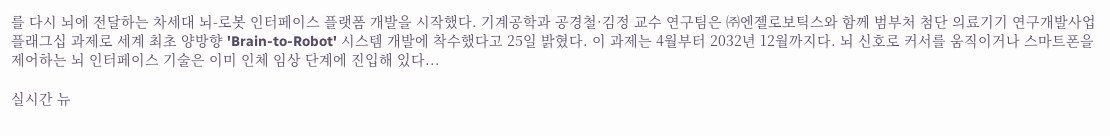를 다시 뇌에 전달하는 차세대 뇌-로봇 인터페이스 플랫폼 개발을 시작했다. 기계공학과 공경철·김정 교수 연구팀은 ㈜엔젤로보틱스와 함께 범부처 첨단 의료기기 연구개발사업 플래그십 과제로 세계 최초 양방향 'Brain-to-Robot' 시스템 개발에 착수했다고 25일 밝혔다. 이 과제는 4월부터 2032년 12월까지다. 뇌 신호로 커서를 움직이거나 스마트폰을 제어하는 뇌 인터페이스 기술은 이미 인체 임상 단계에 진입해 있다...

실시간 뉴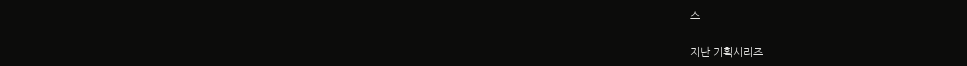스

지난 기획시리즈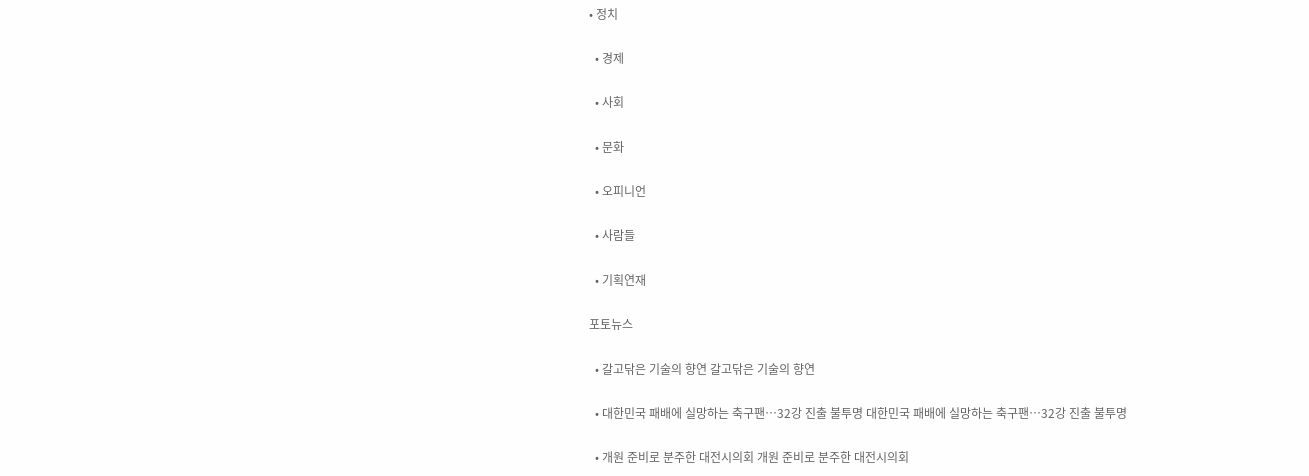• 정치

  • 경제

  • 사회

  • 문화

  • 오피니언

  • 사람들

  • 기획연재

포토뉴스

  • 갈고닦은 기술의 향연 갈고닦은 기술의 향연

  • 대한민국 패배에 실망하는 축구팬…32강 진출 불투명 대한민국 패배에 실망하는 축구팬…32강 진출 불투명

  • 개원 준비로 분주한 대전시의회 개원 준비로 분주한 대전시의회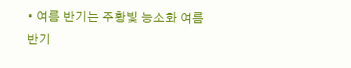• 여름 반기는 주황빛 능소화 여름 반기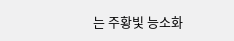는 주황빛 능소화